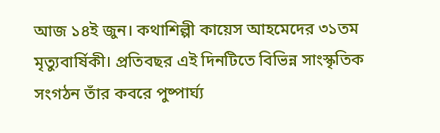আজ ১৪ই জুন। কথাশিল্পী কায়েস আহমেদের ৩১তম মৃত্যুবার্ষিকী। প্রতিবছর এই দিনটিতে বিভিন্ন সাংস্কৃতিক সংগঠন তাঁর কবরে পুষ্পার্ঘ্য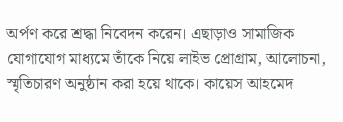অর্পণ করে শ্রদ্ধা নিবেদন করেন। এছাড়াও সামাজিক যোগাযোগ মাধ্যমে তাঁকে নিয়ে লাইভ প্রোগ্রাম, আলোচনা, স্মৃতিচারণ অনুষ্ঠান করা হয়ে থাকে। কায়েস আহমেদ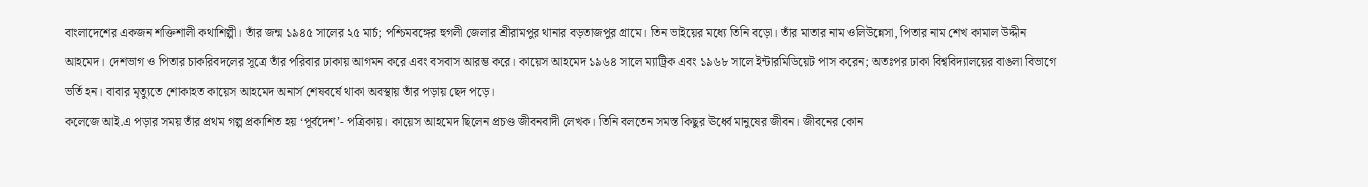বাংলাদেশের একজন শক্তিশালী কথাশিল্পী। তাঁর জন্ম ১৯৪৫ সালের ২৫ মার্চ; পশ্চিমবঙ্গের হুগলী জেলার শ্রীরামপুর থানার বড়তাজপুর গ্রামে। তিন ভাইয়ের মধ্যে তিনি বড়ো। তাঁর মাতার নাম ওলিউন্নেসা, পিতার নাম শেখ কামাল উদ্দীন আহমেদ। দেশভাগ ও পিতার চাকরিবদলের সূত্রে তাঁর পরিবার ঢাকায় আগমন করে এবং বসবাস আরম্ভ করে। কায়েস আহমেদ ১৯৬৪ সালে ম্যাট্রিক এবং ১৯৬৮ সালে ইন্টারমিডিয়েট পাস করেন; অতঃপর ঢাকা বিশ্ববিদ্যালয়ের বাঙলা বিভাগে ভর্তি হন। বাবার মৃত্যুতে শোকাহত কায়েস আহমেদ অনার্স শেষবর্ষে থাকা অবস্থায় তাঁর পড়ায় ছেদ পড়ে।
কলেজে আই.এ পড়ার সময় তাঁর প্রথম গল্প প্রকাশিত হয় ‘পূর্বদেশ’- পত্রিকায়। কায়েস আহমেদ ছিলেন প্রচণ্ড জীবনবাদী লেখক। তিনি বলতেন সমস্ত কিছুর ঊর্ধ্বে মানুষের জীবন। জীবনের কোন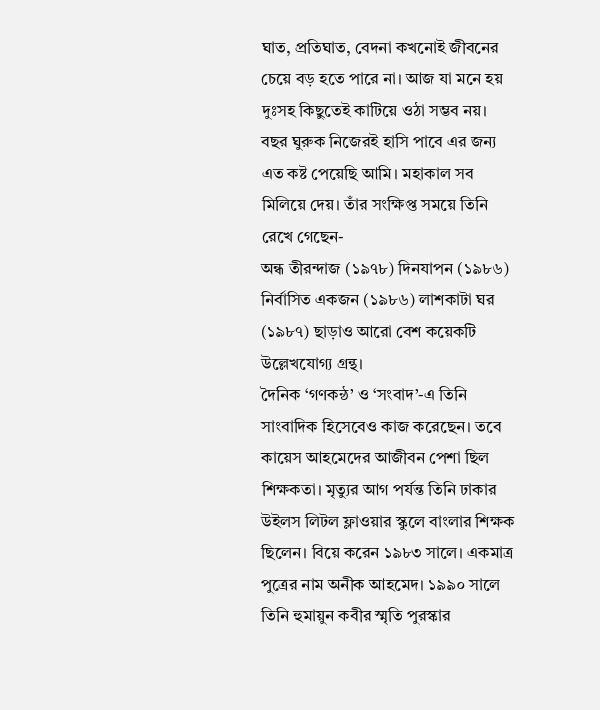ঘাত, প্রতিঘাত, বেদনা কখনোই জীবনের চেয়ে বড় হতে পারে না। আজ যা মনে হয় দুঃসহ কিছুতেই কাটিয়ে ওঠা সম্ভব নয়। বছর ঘুরুক নিজেরই হাসি পাবে এর জন্য এত কষ্ট পেয়েছি আমি। মহাকাল সব মিলিয়ে দেয়। তাঁর সংক্ষিপ্ত সময়ে তিনি রেখে গেছেন-
অন্ধ তীরন্দাজ (১৯৭৮) দিনযাপন (১৯৮৬) নির্বাসিত একজন (১৯৮৬) লাশকাটা ঘর (১৯৮৭) ছাড়াও আরো বেশ কয়েকটি উল্লেখযোগ্য গ্রন্থ।
দৈনিক ‘গণকন্ঠ’ ও ‘সংবাদ’-এ তিনি সাংবাদিক হিসেবেও কাজ করেছেন। তবে কায়েস আহমেদের আজীবন পেশা ছিল শিক্ষকতা। মৃত্যুর আগ পর্যন্ত তিনি ঢাকার উইলস লিটল ফ্লাওয়ার স্কুলে বাংলার শিক্ষক ছিলেন। বিয়ে করেন ১৯৮৩ সালে। একমাত্র পুত্রের নাম অনীক আহমেদ। ১৯৯০ সালে তিনি হুমায়ুন কবীর স্মৃতি পুরস্কার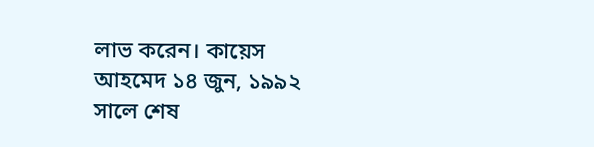লাভ করেন। কায়েস আহমেদ ১৪ জুন, ১৯৯২ সালে শেষ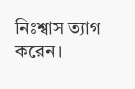নিঃশ্বাস ত্যাগ করেন।